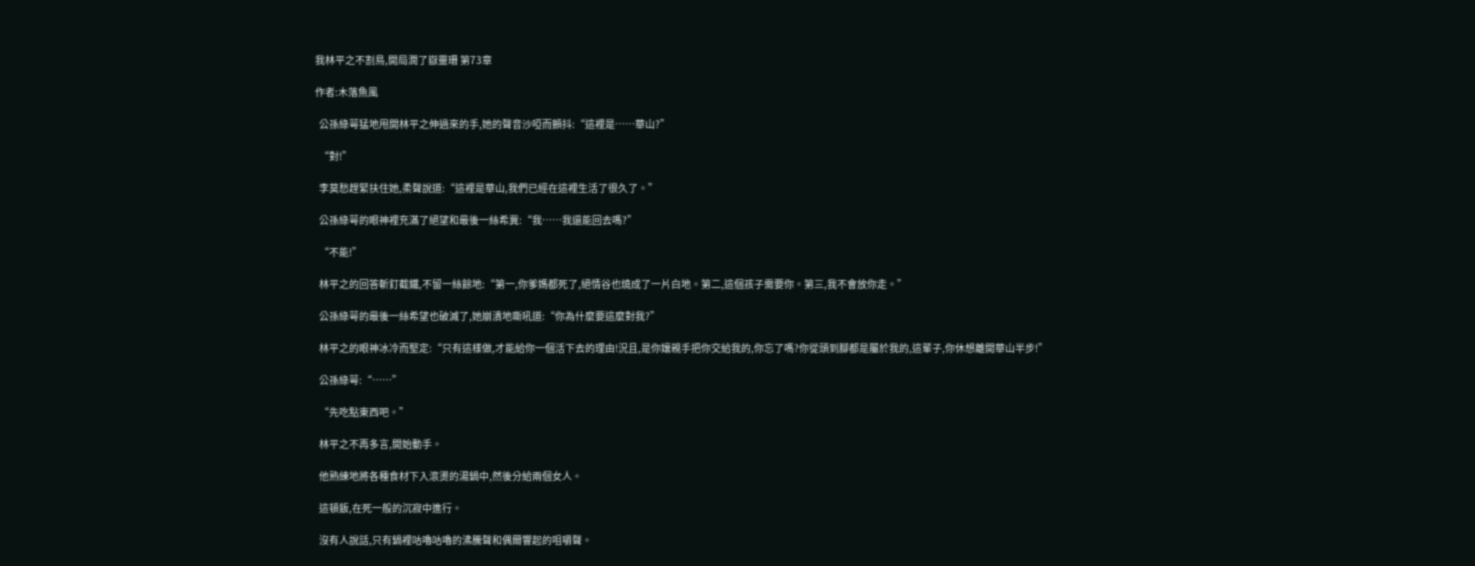我林平之不割鳥,開局潤了嶽靈珊 第73章

作者:木落魚風

  公孫綠萼猛地甩開林平之伸過來的手,她的聲音沙啞而顫抖:“這裡是……華山?”

  “對!”

  李莫愁趕緊扶住她,柔聲說道:“這裡是華山,我們已經在這裡生活了很久了。”

  公孫綠萼的眼神裡充滿了絕望和最後一絲希冀:“我……我還能回去嗎?”

  “不能!”

  林平之的回答斬釘截鐵,不留一絲餘地:“第一,你爹媽都死了,絕情谷也燒成了一片白地。第二,這個孩子需要你。第三,我不會放你走。”

  公孫綠萼的最後一絲希望也破滅了,她崩潰地嘶吼道:“你為什麼要這麼對我?”

  林平之的眼神冰冷而堅定:“只有這樣做,才能給你一個活下去的理由!況且,是你孃親手把你交給我的,你忘了嗎?你從頭到腳都是屬於我的,這輩子,你休想離開華山半步!”

  公孫綠萼:“……”

  “先吃點東西吧。”

  林平之不再多言,開始動手。

  他熟練地將各種食材下入滾燙的湯鍋中,然後分給兩個女人。

  這頓飯,在死一般的沉寂中進行。

  沒有人說話,只有鍋裡咕嚕咕嚕的沸騰聲和偶爾響起的咀嚼聲。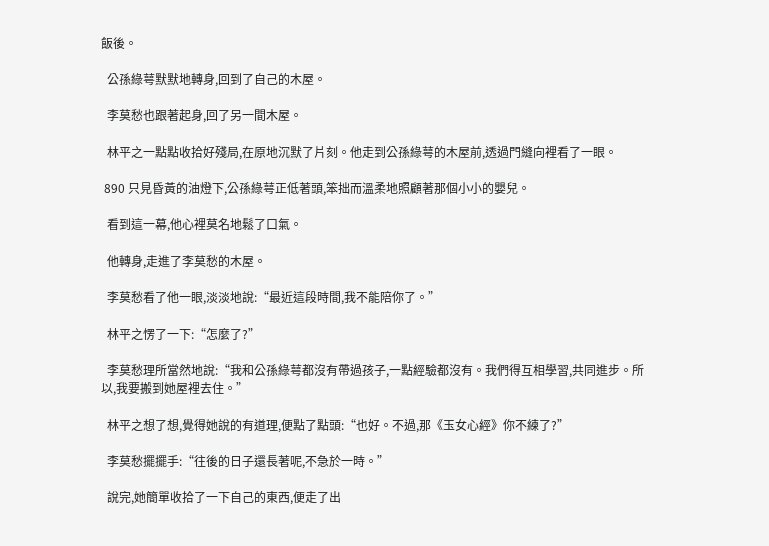飯後。

  公孫綠萼默默地轉身,回到了自己的木屋。

  李莫愁也跟著起身,回了另一間木屋。

  林平之一點點收拾好殘局,在原地沉默了片刻。他走到公孫綠萼的木屋前,透過門縫向裡看了一眼。

 890 只見昏黃的油燈下,公孫綠萼正低著頭,笨拙而溫柔地照顧著那個小小的嬰兒。

  看到這一幕,他心裡莫名地鬆了口氣。

  他轉身,走進了李莫愁的木屋。

  李莫愁看了他一眼,淡淡地說:“最近這段時間,我不能陪你了。”

  林平之愣了一下:“怎麼了?”

  李莫愁理所當然地說:“我和公孫綠萼都沒有帶過孩子,一點經驗都沒有。我們得互相學習,共同進步。所以,我要搬到她屋裡去住。”

  林平之想了想,覺得她說的有道理,便點了點頭:“也好。不過,那《玉女心經》你不練了?”

  李莫愁擺擺手:“往後的日子還長著呢,不急於一時。”

  說完,她簡單收拾了一下自己的東西,便走了出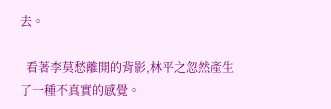去。

  看著李莫愁離開的背影,林平之忽然產生了一種不真實的感覺。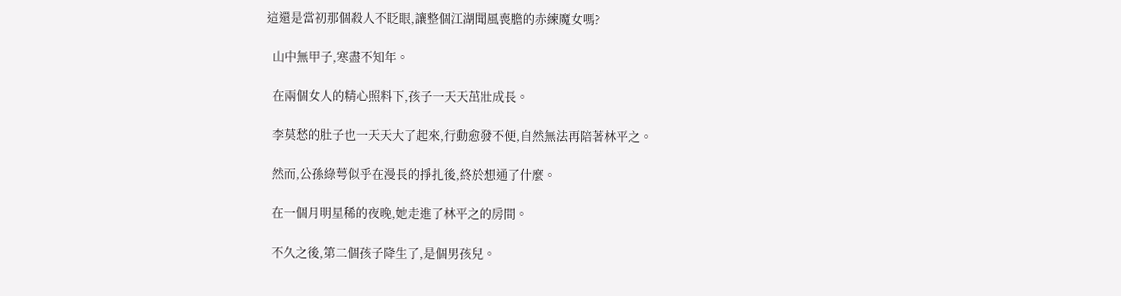這還是當初那個殺人不眨眼,讓整個江湖聞風喪膽的赤練魔女嗎?

  山中無甲子,寒盡不知年。

  在兩個女人的精心照料下,孩子一天天茁壯成長。

  李莫愁的肚子也一天天大了起來,行動愈發不便,自然無法再陪著林平之。

  然而,公孫綠萼似乎在漫長的掙扎後,終於想通了什麼。

  在一個月明星稀的夜晚,她走進了林平之的房間。

  不久之後,第二個孩子降生了,是個男孩兒。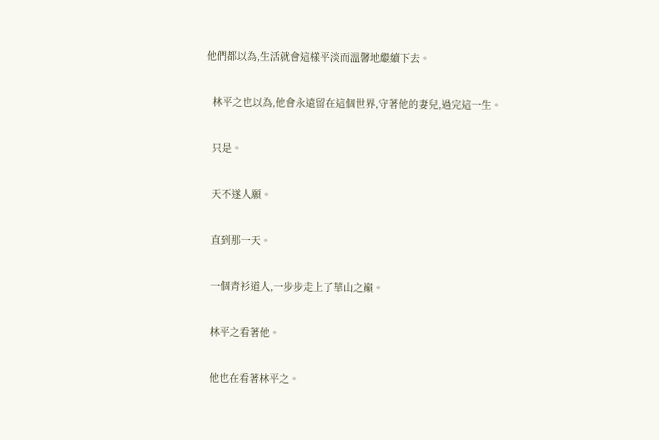他們都以為,生活就會這樣平淡而溫馨地繼續下去。

  林平之也以為,他會永遠留在這個世界,守著他的妻兒,過完這一生。

  只是。

  天不遂人願。

  直到那一天。

  一個青衫道人,一步步走上了華山之巔。

  林平之看著他。

  他也在看著林平之。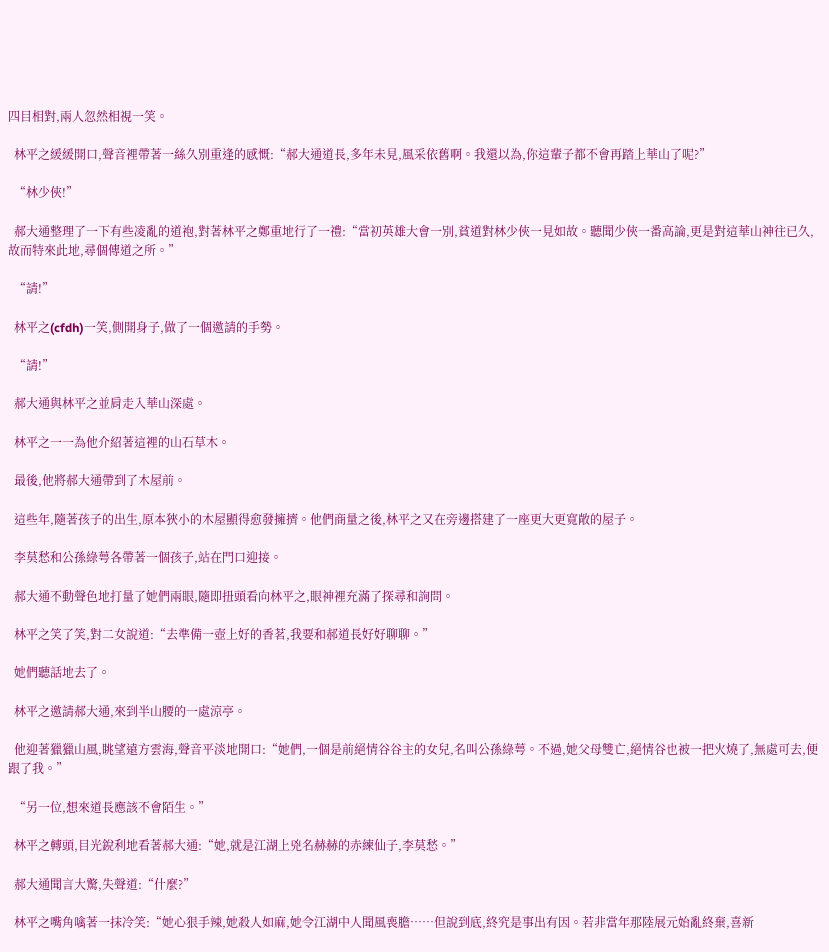四目相對,兩人忽然相視一笑。

  林平之緩緩開口,聲音裡帶著一絲久別重逢的感慨:“郝大通道長,多年未見,風采依舊啊。我還以為,你這輩子都不會再踏上華山了呢?”

  “林少俠!”

  郝大通整理了一下有些凌亂的道袍,對著林平之鄭重地行了一禮:“當初英雄大會一別,貧道對林少俠一見如故。聽聞少俠一番高論,更是對這華山神往已久,故而特來此地,尋個傳道之所。”

  “請!”

  林平之(cfdh)一笑,側開身子,做了一個邀請的手勢。

  “請!”

  郝大通與林平之並肩走入華山深處。

  林平之一一為他介紹著這裡的山石草木。

  最後,他將郝大通帶到了木屋前。

  這些年,隨著孩子的出生,原本狹小的木屋顯得愈發擁擠。他們商量之後,林平之又在旁邊搭建了一座更大更寬敞的屋子。

  李莫愁和公孫綠萼各帶著一個孩子,站在門口迎接。

  郝大通不動聲色地打量了她們兩眼,隨即扭頭看向林平之,眼神裡充滿了探尋和詢問。

  林平之笑了笑,對二女說道:“去準備一壺上好的香茗,我要和郝道長好好聊聊。”

  她們聽話地去了。

  林平之邀請郝大通,來到半山腰的一處涼亭。

  他迎著獵獵山風,眺望遠方雲海,聲音平淡地開口:“她們,一個是前絕情谷谷主的女兒,名叫公孫綠萼。不過,她父母雙亡,絕情谷也被一把火燒了,無處可去,便跟了我。”

  “另一位,想來道長應該不會陌生。”

  林平之轉頭,目光銳利地看著郝大通:“她,就是江湖上兇名赫赫的赤練仙子,李莫愁。”

  郝大通聞言大驚,失聲道:“什麼?”

  林平之嘴角噙著一抹冷笑:“她心狠手辣,她殺人如麻,她令江湖中人聞風喪膽……但說到底,終究是事出有因。若非當年那陸展元始亂終棄,喜新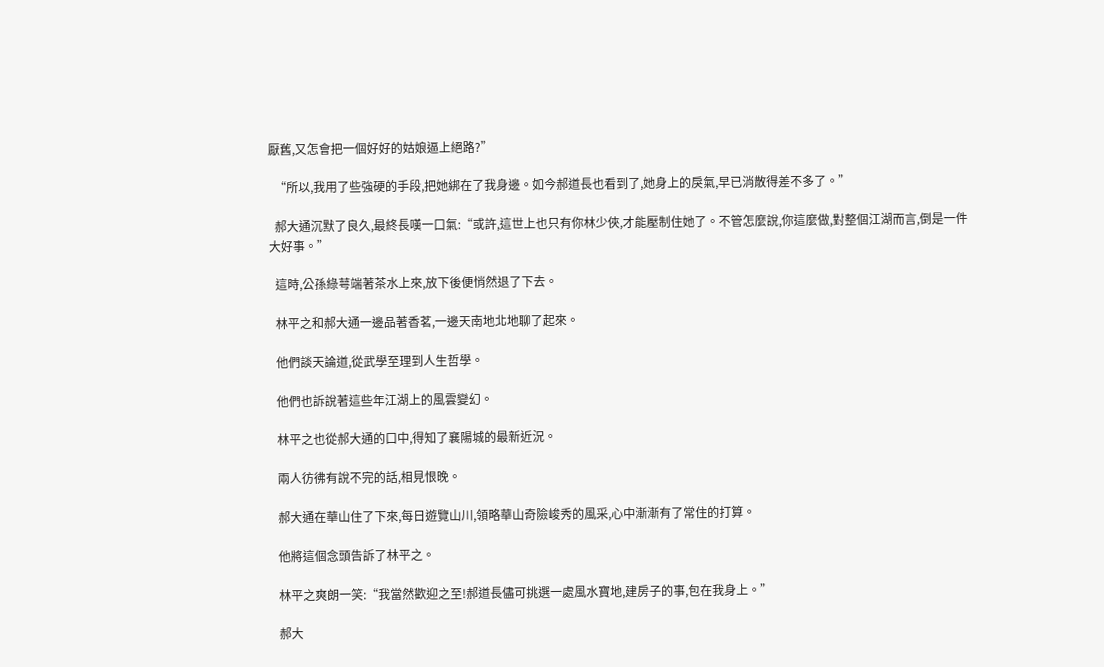厭舊,又怎會把一個好好的姑娘逼上絕路?”

  “所以,我用了些強硬的手段,把她綁在了我身邊。如今郝道長也看到了,她身上的戾氣,早已消散得差不多了。”

  郝大通沉默了良久,最終長嘆一口氣:“或許,這世上也只有你林少俠,才能壓制住她了。不管怎麼說,你這麼做,對整個江湖而言,倒是一件大好事。”

  這時,公孫綠萼端著茶水上來,放下後便悄然退了下去。

  林平之和郝大通一邊品著香茗,一邊天南地北地聊了起來。

  他們談天論道,從武學至理到人生哲學。

  他們也訴說著這些年江湖上的風雲變幻。

  林平之也從郝大通的口中,得知了襄陽城的最新近況。

  兩人彷彿有說不完的話,相見恨晚。

  郝大通在華山住了下來,每日遊覽山川,領略華山奇險峻秀的風采,心中漸漸有了常住的打算。

  他將這個念頭告訴了林平之。

  林平之爽朗一笑:“我當然歡迎之至!郝道長儘可挑選一處風水寶地,建房子的事,包在我身上。”

  郝大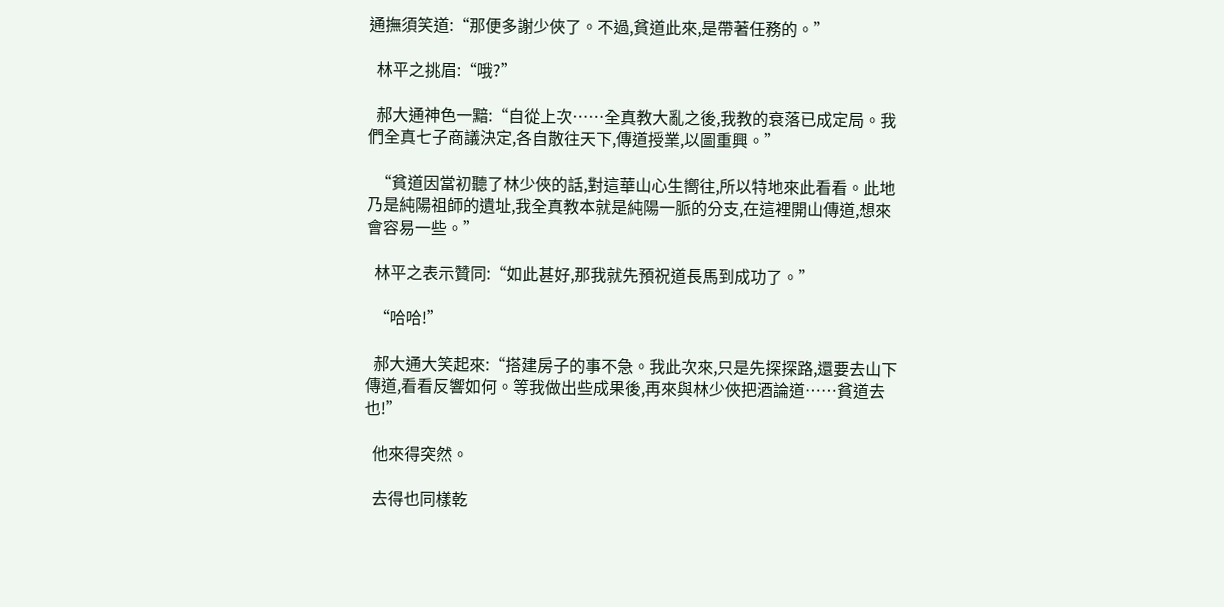通撫須笑道:“那便多謝少俠了。不過,貧道此來,是帶著任務的。”

  林平之挑眉:“哦?”

  郝大通神色一黯:“自從上次……全真教大亂之後,我教的衰落已成定局。我們全真七子商議決定,各自散往天下,傳道授業,以圖重興。”

  “貧道因當初聽了林少俠的話,對這華山心生嚮往,所以特地來此看看。此地乃是純陽祖師的遺址,我全真教本就是純陽一脈的分支,在這裡開山傳道,想來會容易一些。”

  林平之表示贊同:“如此甚好,那我就先預祝道長馬到成功了。”

  “哈哈!”

  郝大通大笑起來:“搭建房子的事不急。我此次來,只是先探探路,還要去山下傳道,看看反響如何。等我做出些成果後,再來與林少俠把酒論道……貧道去也!”

  他來得突然。

  去得也同樣乾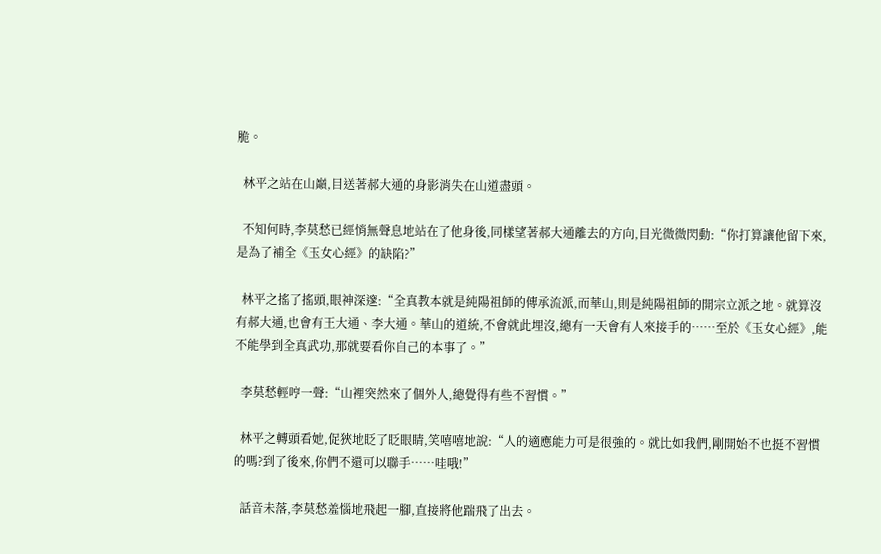脆。

  林平之站在山巔,目送著郝大通的身影消失在山道盡頭。

  不知何時,李莫愁已經悄無聲息地站在了他身後,同樣望著郝大通離去的方向,目光微微閃動:“你打算讓他留下來,是為了補全《玉女心經》的缺陷?”

  林平之搖了搖頭,眼神深邃:“全真教本就是純陽祖師的傳承流派,而華山,則是純陽祖師的開宗立派之地。就算沒有郝大通,也會有王大通、李大通。華山的道統,不會就此埋沒,總有一天會有人來接手的……至於《玉女心經》,能不能學到全真武功,那就要看你自己的本事了。”

  李莫愁輕哼一聲:“山裡突然來了個外人,總覺得有些不習慣。”

  林平之轉頭看她,促狹地眨了眨眼睛,笑嘻嘻地說:“人的適應能力可是很強的。就比如我們,剛開始不也挺不習慣的嗎?到了後來,你們不還可以聯手……哇哦!”

  話音未落,李莫愁羞惱地飛起一腳,直接將他踹飛了出去。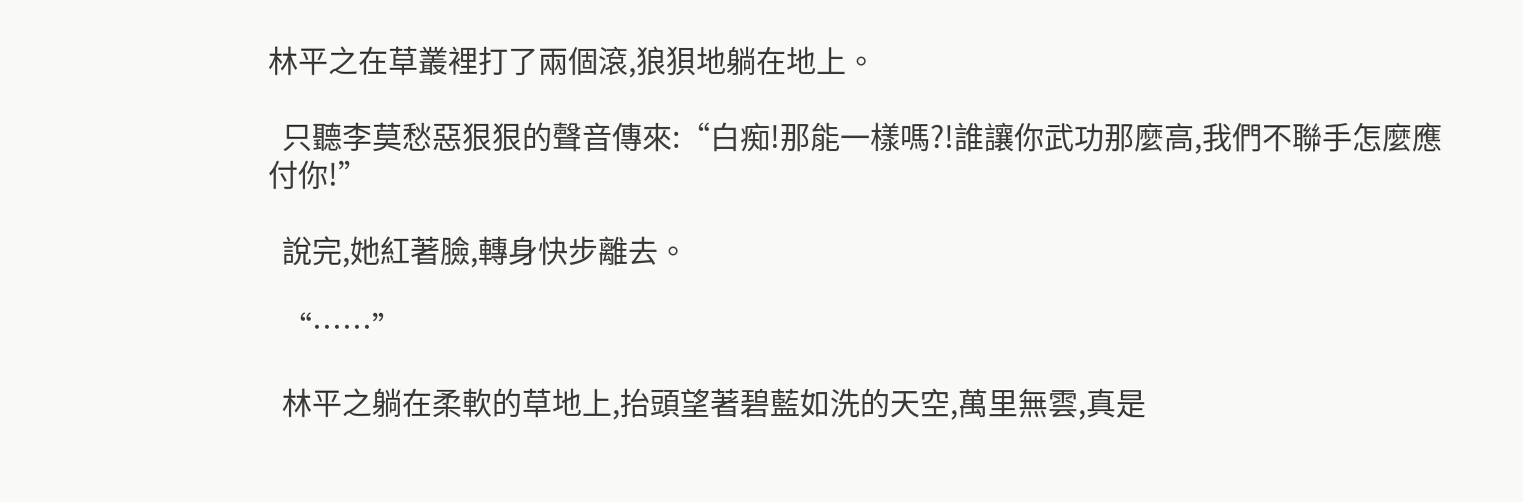林平之在草叢裡打了兩個滾,狼狽地躺在地上。

  只聽李莫愁惡狠狠的聲音傳來:“白痴!那能一樣嗎?!誰讓你武功那麼高,我們不聯手怎麼應付你!”

  說完,她紅著臉,轉身快步離去。

  “……”

  林平之躺在柔軟的草地上,抬頭望著碧藍如洗的天空,萬里無雲,真是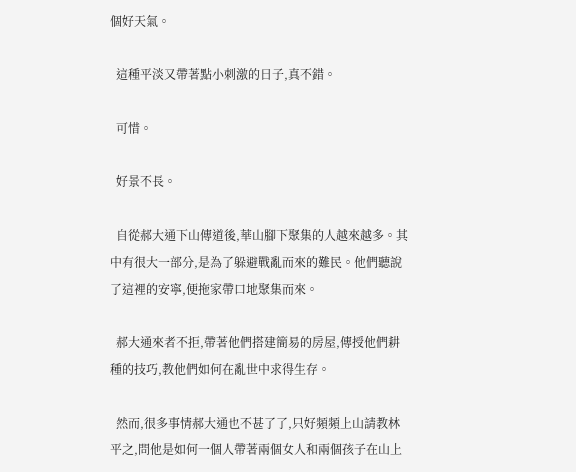個好天氣。

  這種平淡又帶著點小刺激的日子,真不錯。

  可惜。

  好景不長。

  自從郝大通下山傳道後,華山腳下聚集的人越來越多。其中有很大一部分,是為了躲避戰亂而來的難民。他們聽說了這裡的安寧,便拖家帶口地聚集而來。

  郝大通來者不拒,帶著他們搭建簡易的房屋,傳授他們耕種的技巧,教他們如何在亂世中求得生存。

  然而,很多事情郝大通也不甚了了,只好頻頻上山請教林平之,問他是如何一個人帶著兩個女人和兩個孩子在山上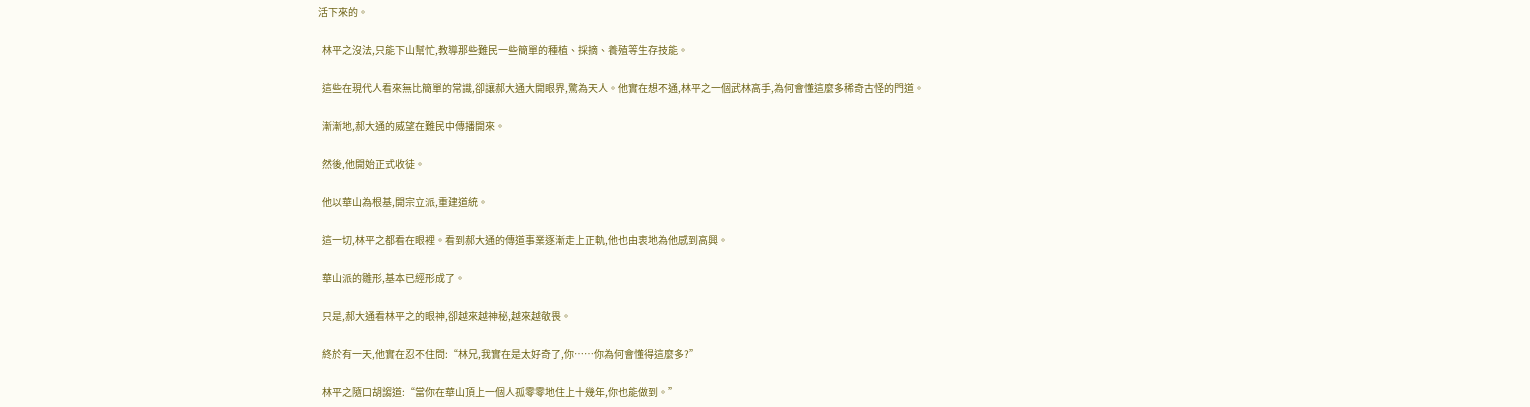活下來的。

  林平之沒法,只能下山幫忙,教導那些難民一些簡單的種植、採摘、養殖等生存技能。

  這些在現代人看來無比簡單的常識,卻讓郝大通大開眼界,驚為天人。他實在想不通,林平之一個武林高手,為何會懂這麼多稀奇古怪的門道。

  漸漸地,郝大通的威望在難民中傳播開來。

  然後,他開始正式收徒。

  他以華山為根基,開宗立派,重建道統。

  這一切,林平之都看在眼裡。看到郝大通的傳道事業逐漸走上正軌,他也由衷地為他感到高興。

  華山派的雛形,基本已經形成了。

  只是,郝大通看林平之的眼神,卻越來越神秘,越來越敬畏。

  終於有一天,他實在忍不住問:“林兄,我實在是太好奇了,你……你為何會懂得這麼多?”

  林平之隨口胡謅道:“當你在華山頂上一個人孤零零地住上十幾年,你也能做到。”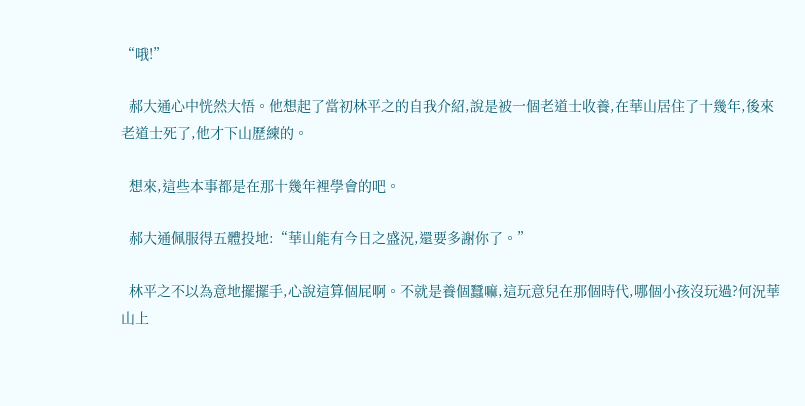“哦!”

  郝大通心中恍然大悟。他想起了當初林平之的自我介紹,說是被一個老道士收養,在華山居住了十幾年,後來老道士死了,他才下山歷練的。

  想來,這些本事都是在那十幾年裡學會的吧。

  郝大通佩服得五體投地:“華山能有今日之盛況,還要多謝你了。”

  林平之不以為意地擺擺手,心說這算個屁啊。不就是養個蠶嘛,這玩意兒在那個時代,哪個小孩沒玩過?何況華山上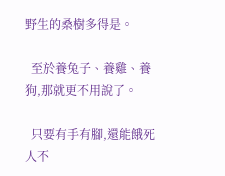野生的桑樹多得是。

  至於養兔子、養雞、養狗,那就更不用說了。

  只要有手有腳,還能餓死人不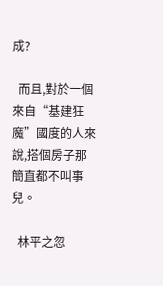成?

  而且,對於一個來自“基建狂魔”國度的人來說,搭個房子那簡直都不叫事兒。

  林平之忽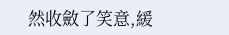然收斂了笑意,緩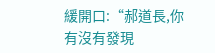緩開口:“郝道長,你有沒有發現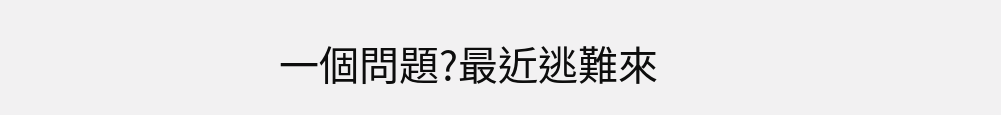一個問題?最近逃難來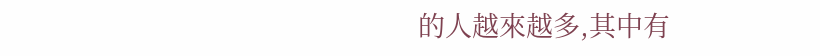的人越來越多,其中有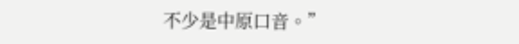不少是中原口音。”